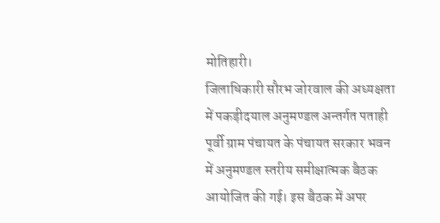मोतिहारी।
जिलाधिकारी सौरभ जोरवाल की अध्यक्षता में पकड़ीदयाल अनुमण्डल अन्तर्गत पताही पूर्वी ग्राम पंचायत के पंचायत सरकार भवन में अनुमण्डल स्तरीय समीक्षात्मक बैठक आयोजित की गई। इस बैठक में अपर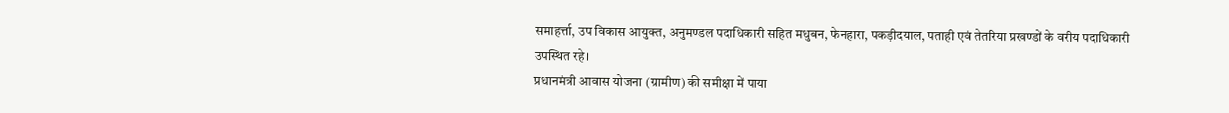समाहर्त्ता, उप विकास आयुक्त, अनुमण्डल पदाधिकारी सहित मधुबन, फेनहारा, पकड़ीदयाल, पताही एवं तेतरिया प्रखण्डों के वरीय पदाधिकारी उपस्थित रहे।
प्रधानमंत्री आवास योजना (ग्रामीण) की समीक्षा में पाया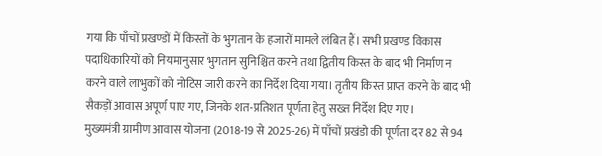गया कि पाँचों प्रखण्डों में किस्तों के भुगतान के हजारों मामले लंबित हैं। सभी प्रखण्ड विकास पदाधिकारियों को नियमानुसार भुगतान सुनिश्चित करने तथा द्वितीय किस्त के बाद भी निर्माण न करने वाले लाभुकों को नोटिस जारी करने का निर्देश दिया गया। तृतीय किस्त प्राप्त करने के बाद भी सैकड़ों आवास अपूर्ण पाए गए, जिनके शत-प्रतिशत पूर्णता हेतु सख्त निर्देश दिए गए।
मुख्यमंत्री ग्रामीण आवास योजना (2018-19 से 2025-26) में पाँचों प्रखंडो की पूर्णता दर 82 से 94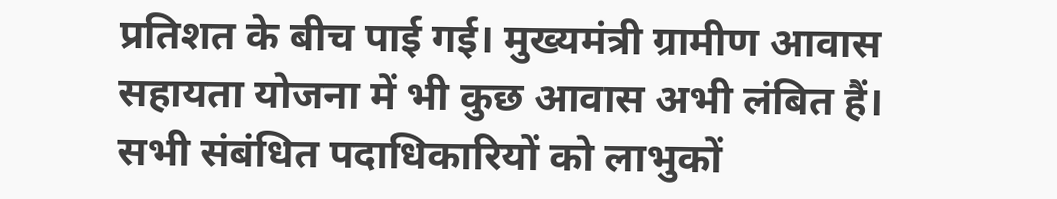प्रतिशत के बीच पाई गई। मुख्यमंत्री ग्रामीण आवास सहायता योजना में भी कुछ आवास अभी लंबित हैं। सभी संबंधित पदाधिकारियों को लाभुकों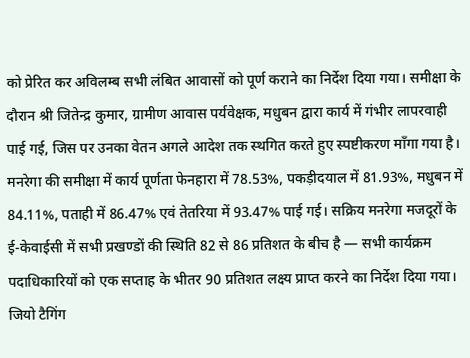को प्रेरित कर अविलम्ब सभी लंबित आवासों को पूर्ण कराने का निर्देश दिया गया। समीक्षा के दौरान श्री जितेन्द्र कुमार, ग्रामीण आवास पर्यवेक्षक, मधुबन द्वारा कार्य में गंभीर लापरवाही पाई गई, जिस पर उनका वेतन अगले आदेश तक स्थगित करते हुए स्पष्टीकरण माँगा गया है।
मनरेगा की समीक्षा में कार्य पूर्णता फेनहारा में 78.53%, पकड़ीदयाल में 81.93%, मधुबन में 84.11%, पताही में 86.47% एवं तेतरिया में 93.47% पाई गई। सक्रिय मनरेगा मजदूरों के ई-केवाईसी में सभी प्रखण्डों की स्थिति 82 से 86 प्रतिशत के बीच है — सभी कार्यक्रम पदाधिकारियों को एक सप्ताह के भीतर 90 प्रतिशत लक्ष्य प्राप्त करने का निर्देश दिया गया। जियो टैगिंग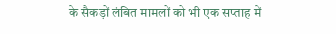के सैकड़ों लंबित मामलों को भी एक सप्ताह में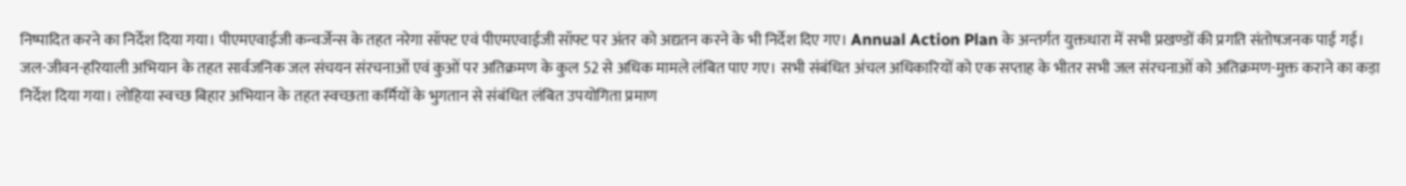निष्पादित करने का निर्देश दिया गया। पीएमएवाईजी कन्वर्जेन्स के तहत नरेगा सॉफ्ट एवं पीएमएवाईजी सॉफ्ट पर अंतर को अद्यतन करने के भी निर्देश दिए गए। Annual Action Plan के अन्तर्गत युक्तधारा में सभी प्रखण्डों की प्रगति संतोषजनक पाई गई।
जल-जीवन-हरियाली अभियान के तहत सार्वजनिक जल संचयन संरचनाओं एवं कुओं पर अतिक्रमण के कुल 52 से अधिक मामले लंबित पाए गए। सभी संबंधित अंचल अधिकारियों को एक सप्ताह के भीतर सभी जल संरचनाओं को अतिक्रमण-मुक्त कराने का कड़ा निर्देश दिया गया। लोहिया स्वच्छ बिहार अभियान के तहत स्वच्छता कर्मियों के भुगतान से संबंधित लंबित उपयोगिता प्रमाण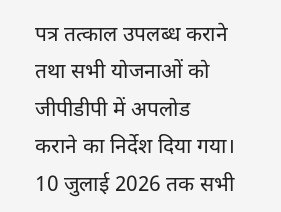पत्र तत्काल उपलब्ध कराने तथा सभी योजनाओं को जीपीडीपी में अपलोड कराने का निर्देश दिया गया। 10 जुलाई 2026 तक सभी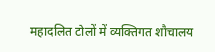महादलित टोलों में व्यक्तिगत शौचालय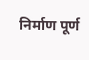निर्माण पूर्ण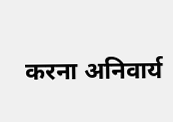करना अनिवार्य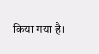किया गया है।